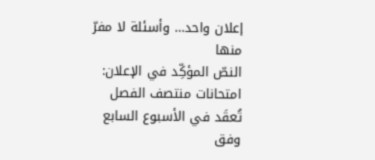إعلان واحد… وأسئلة لا مفرّ منها
النصّ المؤكِّد في الإعلان:
امتحانات منتصف الفصل تُعقَد في الأسبوع السابع
وفق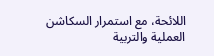اللائحة، مع استمرار السكاشن
العملية والتربية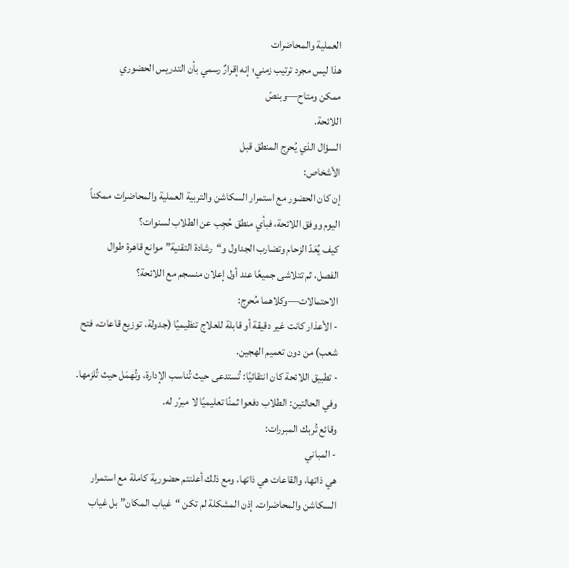العملية والمحاضرات
هذا ليس مجرد ترتيب زمني؛ إنه إقرارٌ رسمي بأن التدريس الحضوري
ممكن ومتاح—وبنصّ
اللائحة.
السؤال الذي يُحرِج المنطق قبل
الأشخاص:
إن كان الحضور مع استمرار السكاشن والتربية العملية والمحاضرات ممكناً
اليوم ووفق اللائحة، فبأي منطق حُجِب عن الطلاب لسنوات؟
كيف يُعَدّ الزحام وتضارب الجداول و“رشادة التقنية” موانع قاهرة طوال
الفصل، ثم تتلاشى جميعًا عند أول إعلان منسجم مع اللائحة؟
الاحتمالات—وكلاهما مُحرِج:
- الأعذار كانت غير دقيقة أو قابلة للعلاج تنظيميًا (جدولة، توزيع قاعات، فتح شعب) من دون تعميم الهجين.
- تطبيق اللائحة كان انتقائيًا: تُستدعى حيث تُناسب الإدارة، وتُهمَل حيث تُلزمها.
وفي الحالتين: الطلاب دفعوا ثمنًا تعليميًا لا مبرّر له.
وقائع تُربك المبررات:
- المباني
هي ذاتها، والقاعات هي ذاتها، ومع ذلك أعلنتم حضورية كاملة مع استمرار
السكاشن والمحاضرات. إذن المشكلة لم تكن “غياب المكان” بل غياب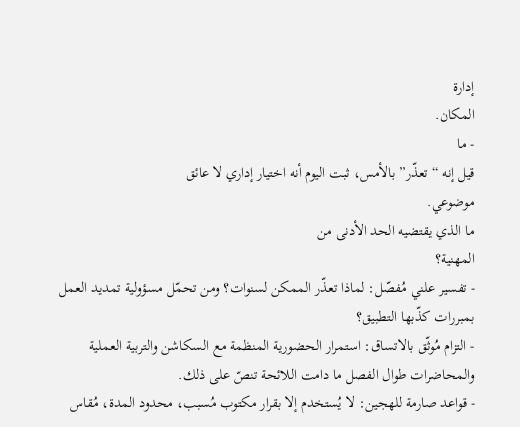إدارة
المكان.
- ما
قيل إنه “تعذّر” بالأمس، ثبت اليوم أنه اختيار إداري لا عائق
موضوعي.
ما الذي يقتضيه الحد الأدنى من
المهنية؟
- تفسير علني مُفصّل: لماذا تعذّر الممكن لسنوات؟ ومن تحمّل مسؤولية تمديد العمل بمبررات كذّبها التطبيق؟
- التزام مُوثّق بالاتساق: استمرار الحضورية المنظمة مع السكاشن والتربية العملية والمحاضرات طوال الفصل ما دامت اللائحة تنصّ على ذلك.
- قواعد صارمة للهجين: لا يُستخدم إلا بقرار مكتوب مُسبب، محدود المدة، مُقاس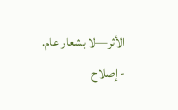الأثر—لا بشعار عام.
- إصلاح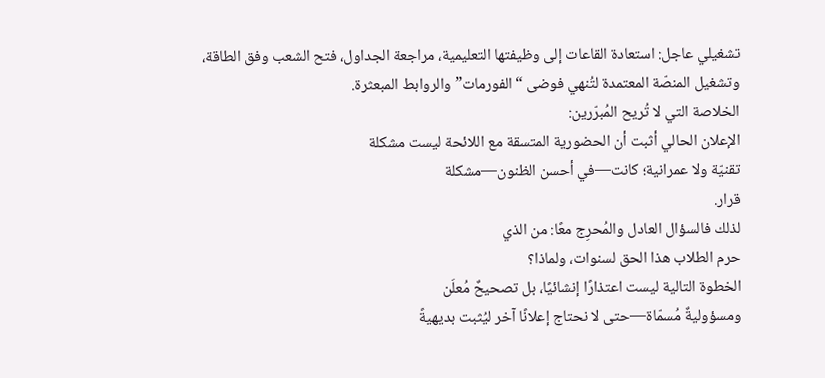تشغيلي عاجل: استعادة القاعات إلى وظيفتها التعليمية، مراجعة الجداول، فتح الشعب وفق الطاقة، وتشغيل المنصّة المعتمدة لتُنهي فوضى “الفورمات” والروابط المبعثرة.
الخلاصة التي لا تُريح المُبرّرين:
الإعلان الحالي أثبت أن الحضورية المتسقة مع اللائحة ليست مشكلة
تقنيّة ولا عمرانية؛ كانت—في أحسن الظنون—مشكلة
قرار.
لذلك فالسؤال العادل والمُحرِج معًا: من الذي
حرم الطلاب هذا الحق لسنوات، ولماذا؟
الخطوة التالية ليست اعتذارًا إنشائيًا، بل تصحيحٌ مُعلَن
ومسؤوليةٌ مُسمّاة—حتى لا نحتاج إعلانًا آخر ليُثبت بديهيةً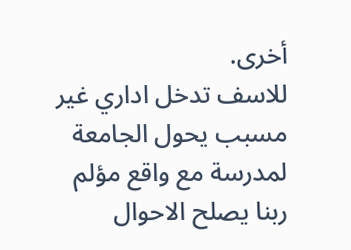أخرى.
للاسف تدخل اداري غير مسبب يحول الجامعة لمدرسة مع واقع مؤلم ربنا يصلح الاحوال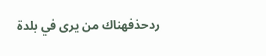ردحذفهناك من يرى في بلدة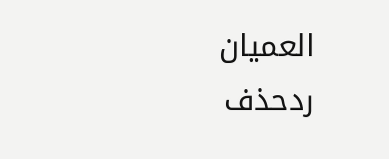العميان
ردحذف